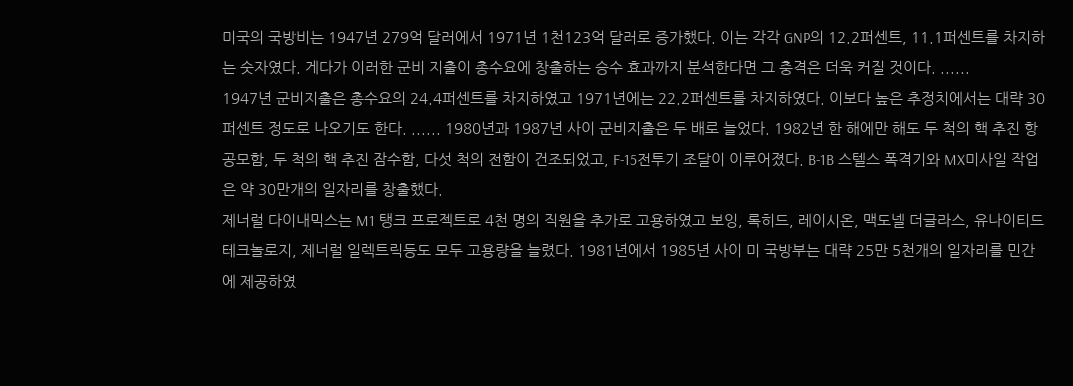미국의 국방비는 1947년 279억 달러에서 1971년 1천123억 달러로 증가했다. 이는 각각 GNP의 12.2퍼센트, 11.1퍼센트를 차지하는 숫자였다. 게다가 이러한 군비 지출이 총수요에 창출하는 승수 효과까지 분석한다면 그 충격은 더욱 커질 것이다. ......
1947년 군비지출은 총수요의 24.4퍼센트를 차지하였고 1971년에는 22.2퍼센트를 차지하였다. 이보다 높은 추정치에서는 대략 30퍼센트 정도로 나오기도 한다. ...... 1980년과 1987년 사이 군비지출은 두 배로 늘었다. 1982년 한 해에만 해도 두 척의 핵 추진 항공모함, 두 척의 핵 추진 잠수함, 다섯 척의 전함이 건조되었고, F-15전투기 조달이 이루어졌다. B-1B 스텔스 폭격기와 MX미사일 작업은 약 30만개의 일자리를 창출했다.
제너럴 다이내믹스는 M1 탱크 프로젝트로 4천 명의 직원을 추가로 고용하였고 보잉, 록히드, 레이시온, 맥도넬 더글라스, 유나이티드 테크놀로지, 제너럴 일렉트릭등도 모두 고용량을 늘렸다. 1981년에서 1985년 사이 미 국방부는 대략 25만 5천개의 일자리를 민간에 제공하였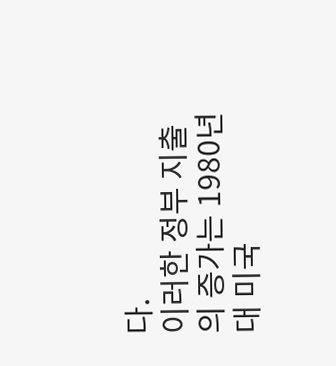다.
이러한 정부 지출의 증가는 1980년대 미국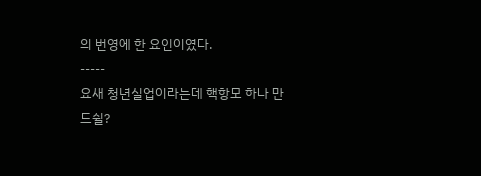의 번영에 한 요인이였다.
-----
요새 청년실업이라는데 핵항모 하나 만드쉴?